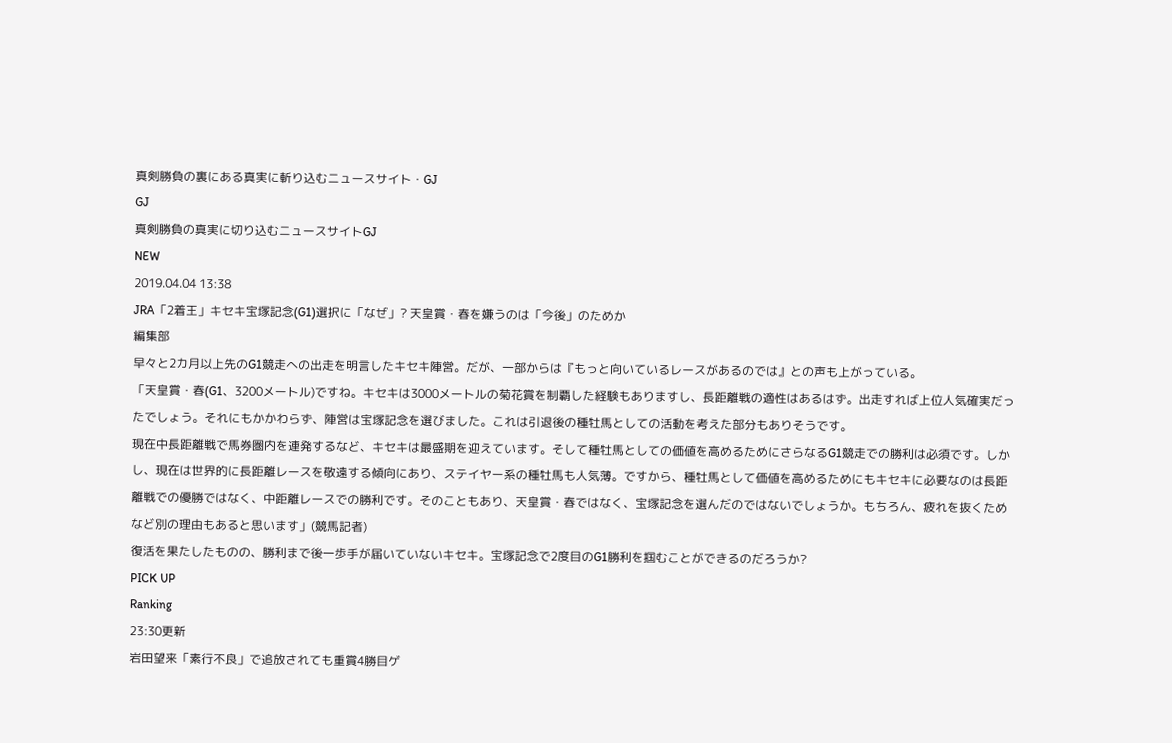真剣勝負の裏にある真実に斬り込むニュースサイト・GJ
GJ
真剣勝負の真実に切り込むニュースサイトGJ
NEW
2019.04.04 13:38
JRA「2着王」キセキ宝塚記念(G1)選択に「なぜ」? 天皇賞・春を嫌うのは「今後」のためか
編集部
早々と2カ月以上先のG1競走への出走を明言したキセキ陣営。だが、一部からは『もっと向いているレースがあるのでは』との声も上がっている。
「天皇賞・春(G1、3200メートル)ですね。キセキは3000メートルの菊花賞を制覇した経験もありますし、長距離戦の適性はあるはず。出走すれば上位人気確実だったでしょう。それにもかかわらず、陣営は宝塚記念を選びました。これは引退後の種牡馬としての活動を考えた部分もありそうです。
現在中長距離戦で馬券圏内を連発するなど、キセキは最盛期を迎えています。そして種牡馬としての価値を高めるためにさらなるG1競走での勝利は必須です。しかし、現在は世界的に長距離レースを敬遠する傾向にあり、ステイヤー系の種牡馬も人気薄。ですから、種牡馬として価値を高めるためにもキセキに必要なのは長距離戦での優勝ではなく、中距離レースでの勝利です。そのこともあり、天皇賞・春ではなく、宝塚記念を選んだのではないでしょうか。もちろん、疲れを抜くためなど別の理由もあると思います」(競馬記者)
復活を果たしたものの、勝利まで後一歩手が届いていないキセキ。宝塚記念で2度目のG1勝利を掴むことができるのだろうか?
PICK UP
Ranking
23:30更新
岩田望来「素行不良」で追放されても重賞4勝目ゲ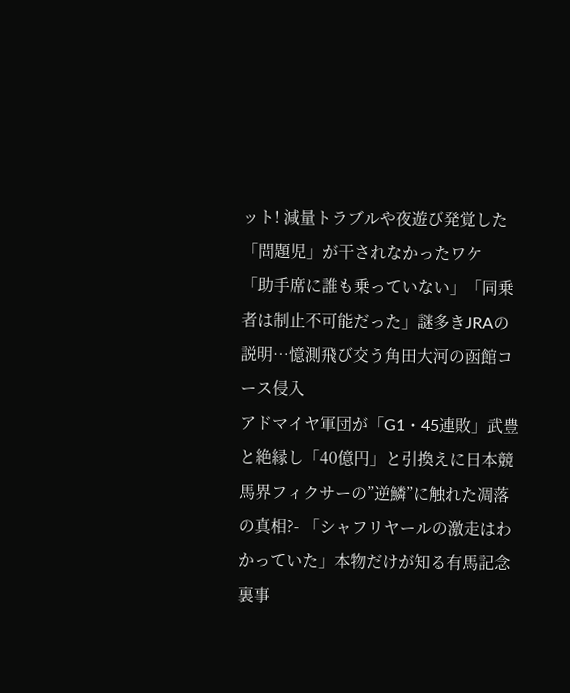ット! 減量トラブルや夜遊び発覚した「問題児」が干されなかったワケ
「助手席に誰も乗っていない」「同乗者は制止不可能だった」謎多きJRAの説明…憶測飛び交う角田大河の函館コース侵入
アドマイヤ軍団が「G1・45連敗」武豊と絶縁し「40億円」と引換えに日本競馬界フィクサーの”逆鱗”に触れた凋落の真相?- 「シャフリヤールの激走はわかっていた」本物だけが知る有馬記念裏事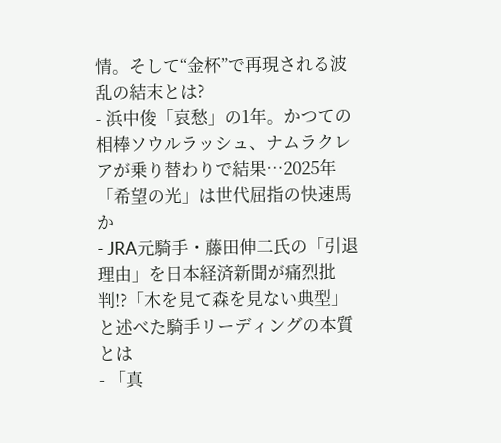情。そして“金杯”で再現される波乱の結末とは?
- 浜中俊「哀愁」の1年。かつての相棒ソウルラッシュ、ナムラクレアが乗り替わりで結果…2025年「希望の光」は世代屈指の快速馬か
- JRA元騎手・藤田伸二氏の「引退理由」を日本経済新聞が痛烈批判!?「木を見て森を見ない典型」と述べた騎手リーディングの本質とは
- 「真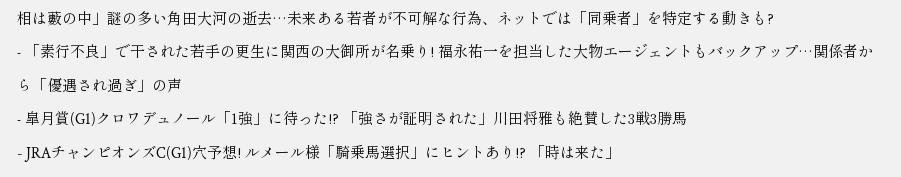相は藪の中」謎の多い角田大河の逝去…未来ある若者が不可解な行為、ネットでは「同乗者」を特定する動きも?
- 「素行不良」で干された若手の更生に関西の大御所が名乗り! 福永祐一を担当した大物エージェントもバックアップ…関係者から「優遇され過ぎ」の声
- 皐月賞(G1)クロワデュノール「1強」に待った!? 「強さが証明された」川田将雅も絶賛した3戦3勝馬
- JRAチャンピオンズC(G1)穴予想! ルメール様「騎乗馬選択」にヒントあり!? 「時は来た」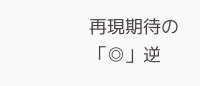再現期待の「◎」逆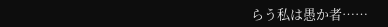らう私は愚か者……